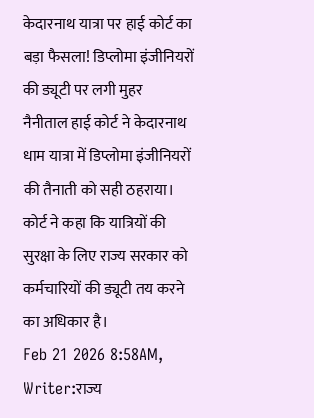केदारनाथ यात्रा पर हाई कोर्ट का बड़ा फैसला! डिप्लोमा इंजीनियरों की ड्यूटी पर लगी मुहर
नैनीताल हाई कोर्ट ने केदारनाथ धाम यात्रा में डिप्लोमा इंजीनियरों की तैनाती को सही ठहराया। कोर्ट ने कहा कि यात्रियों की सुरक्षा के लिए राज्य सरकार को कर्मचारियों की ड्यूटी तय करने का अधिकार है।
Feb 21 2026 8:58AM, Writer:राज्य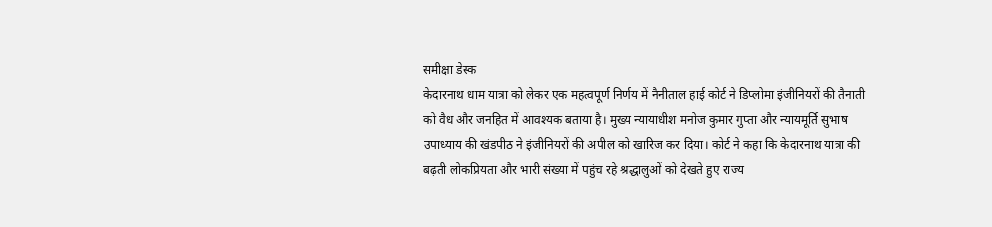समीक्षा डेस्क
केदारनाथ धाम यात्रा को लेकर एक महत्वपूर्ण निर्णय में नैनीताल हाई कोर्ट ने डिप्लोमा इंजीनियरों की तैनाती को वैध और जनहित में आवश्यक बताया है। मुख्य न्यायाधीश मनोज कुमार गुप्ता और न्यायमूर्ति सुभाष उपाध्याय की खंडपीठ ने इंजीनियरों की अपील को खारिज कर दिया। कोर्ट ने कहा कि केदारनाथ यात्रा की बढ़ती लोकप्रियता और भारी संख्या में पहुंच रहे श्रद्धालुओं को देखते हुए राज्य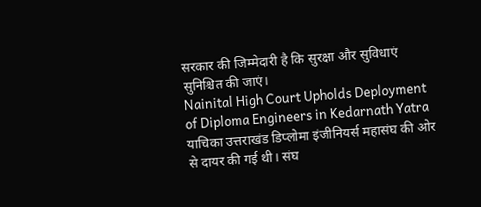सरकार की जिम्मेदारी है कि सुरक्षा और सुविधाएं सुनिश्चित की जाएं।
Nainital High Court Upholds Deployment of Diploma Engineers in Kedarnath Yatra
याचिका उत्तराखंड डिप्लोमा इंजीनियर्स महासंघ की ओर से दायर की गई थी। संघ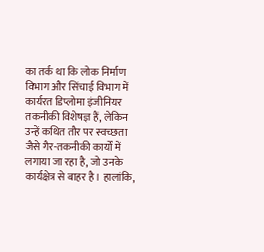का तर्क था कि लोक निर्माण विभाग और सिंचाई विभाग में कार्यरत डिप्लोमा इंजीनियर तकनीकी विशेषज्ञ हैं, लेकिन उन्हें कथित तौर पर स्वच्छता जैसे गैर-तकनीकी कार्यों में लगाया जा रहा है, जो उनके कार्यक्षेत्र से बाहर है। हालांकि,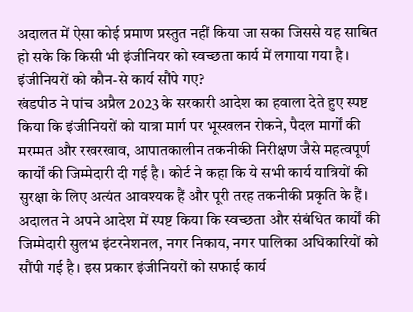अदालत में ऐसा कोई प्रमाण प्रस्तुत नहीं किया जा सका जिससे यह साबित हो सके कि किसी भी इंजीनियर को स्वच्छता कार्य में लगाया गया है।
इंजीनियरों को कौन-से कार्य सौंपे गए?
खंडपीठ ने पांच अप्रैल 2023 के सरकारी आदेश का हवाला देते हुए स्पष्ट किया कि इंजीनियरों को यात्रा मार्ग पर भूस्खलन रोकने, पैदल मार्गों की मरम्मत और रखरखाव, आपातकालीन तकनीकी निरीक्षण जैसे महत्वपूर्ण कार्यों की जिम्मेदारी दी गई है। कोर्ट ने कहा कि ये सभी कार्य यात्रियों की सुरक्षा के लिए अत्यंत आवश्यक हैं और पूरी तरह तकनीकी प्रकृति के हैं। अदालत ने अपने आदेश में स्पष्ट किया कि स्वच्छता और संबंधित कार्यों की जिम्मेदारी सुलभ इंटरनेशनल, नगर निकाय, नगर पालिका अधिकारियों को सौंपी गई है। इस प्रकार इंजीनियरों को सफाई कार्य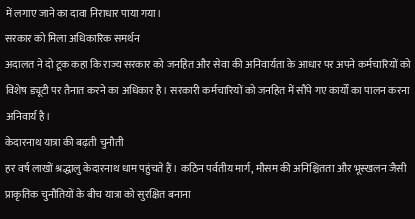में लगाए जाने का दावा निराधार पाया गया।
सरकार को मिला अधिकारिक समर्थन
अदालत ने दो टूक कहा कि राज्य सरकार को जनहित और सेवा की अनिवार्यता के आधार पर अपने कर्मचारियों को विशेष ड्यूटी पर तैनात करने का अधिकार है। सरकारी कर्मचारियों को जनहित में सौंपे गए कार्यों का पालन करना अनिवार्य है।
केदारनाथ यात्रा की बढ़ती चुनौती
हर वर्ष लाखों श्रद्धालु केदारनाथ धाम पहुंचते हैं। कठिन पर्वतीय मार्ग, मौसम की अनिश्चितता और भूस्खलन जैसी प्राकृतिक चुनौतियों के बीच यात्रा को सुरक्षित बनाना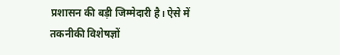प्रशासन की बड़ी जिम्मेदारी है। ऐसे में तकनीकी विशेषज्ञों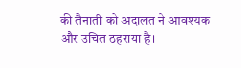की तैनाती को अदालत ने आवश्यक और उचित ठहराया है।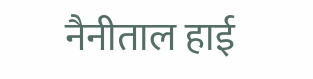नैनीताल हाई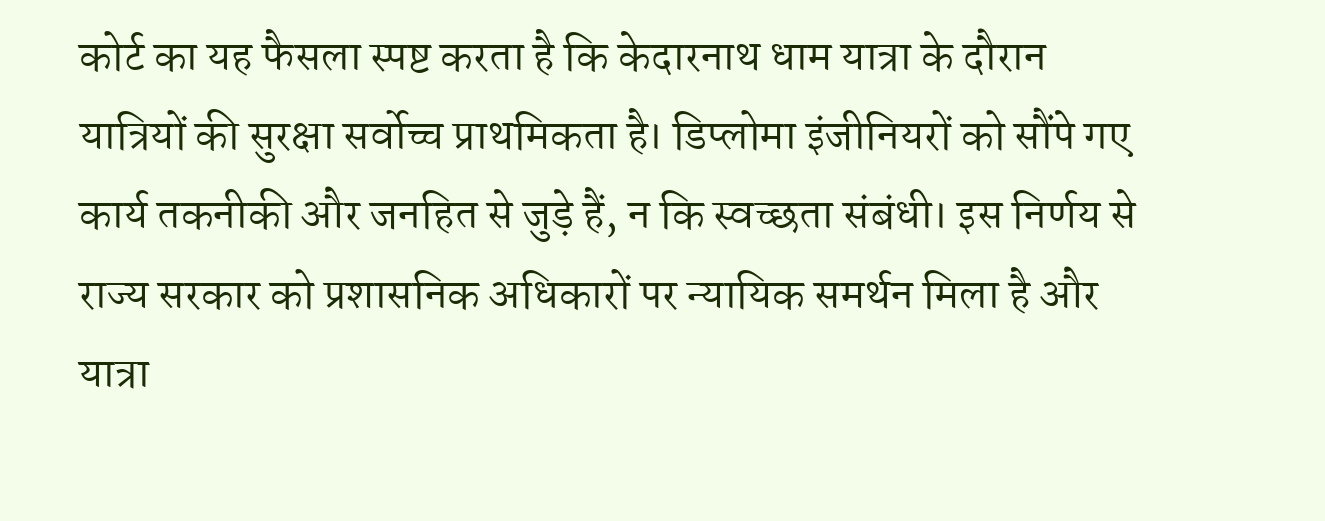कोर्ट का यह फैसला स्पष्ट करता है कि केदारनाथ धाम यात्रा के दौरान यात्रियों की सुरक्षा सर्वोच्च प्राथमिकता है। डिप्लोमा इंजीनियरों को सौंपे गए कार्य तकनीकी और जनहित से जुड़े हैं, न कि स्वच्छता संबंधी। इस निर्णय से राज्य सरकार को प्रशासनिक अधिकारों पर न्यायिक समर्थन मिला है और यात्रा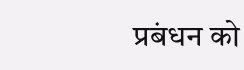प्रबंधन को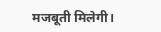मजबूती मिलेगी।